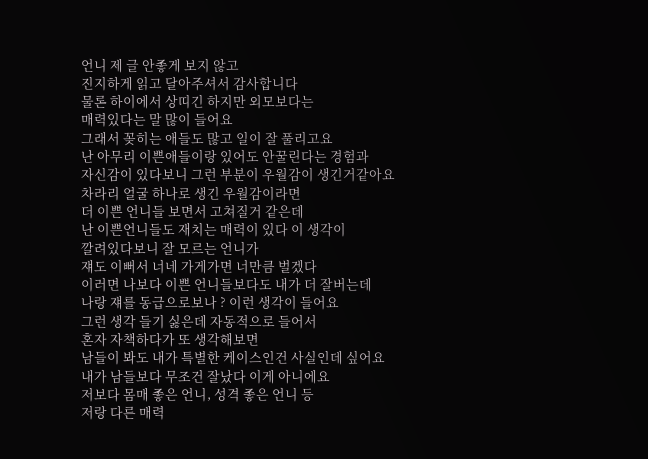언니 제 글 안좋게 보지 않고
진지하게 읽고 달아주셔서 감사합니다
물론 하이에서 상띠긴 하지만 외모보다는
매력있다는 말 많이 들어요
그래서 꽂히는 애들도 많고 일이 잘 풀리고요
난 아무리 이쁜애들이랑 있어도 안꿀린다는 경험과
자신감이 있다보니 그런 부분이 우월감이 생긴거같아요
차라리 얼굴 하나로 생긴 우월감이라면
더 이쁜 언니들 보면서 고쳐질거 같은데
난 이쁜언니들도 재치는 매력이 있다 이 생각이
깔려있다보니 잘 모르는 언니가
쟤도 이뻐서 너네 가게가면 너만큼 벌겠다
이러면 나보다 이쁜 언니들보다도 내가 더 잘버는데
나랑 쟤를 동급으로보나 ? 이런 생각이 들어요
그런 생각 들기 싫은데 자동적으로 들어서
혼자 자책하다가 또 생각해보면
남들이 봐도 내가 특별한 케이스인건 사실인데 싶어요
내가 남들보다 무조건 잘났다 이게 아니에요
저보다 몸매 좋은 언니, 성격 좋은 언니 등
저랑 다른 매력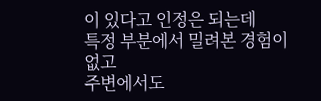이 있다고 인정은 되는데
특정 부분에서 밀려본 경험이 없고
주변에서도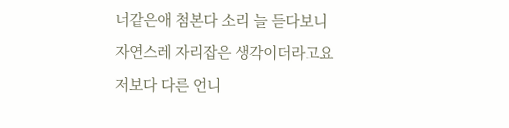너같은애 첨본다 소리 늘 듣다보니
자연스레 자리잡은 생각이더라고요
저보다 다른 언니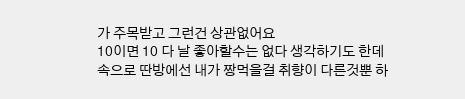가 주목받고 그런건 상관없어요
10이면 10 다 날 좋아할수는 없다 생각하기도 한데
속으로 딴방에선 내가 짱먹을걸 취향이 다른것뿐 하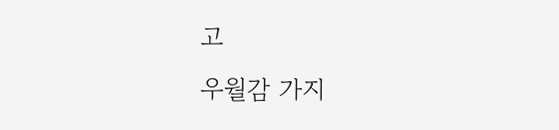고
우월감 가지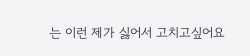는 이런 제가 싫어서 고치고싶어요